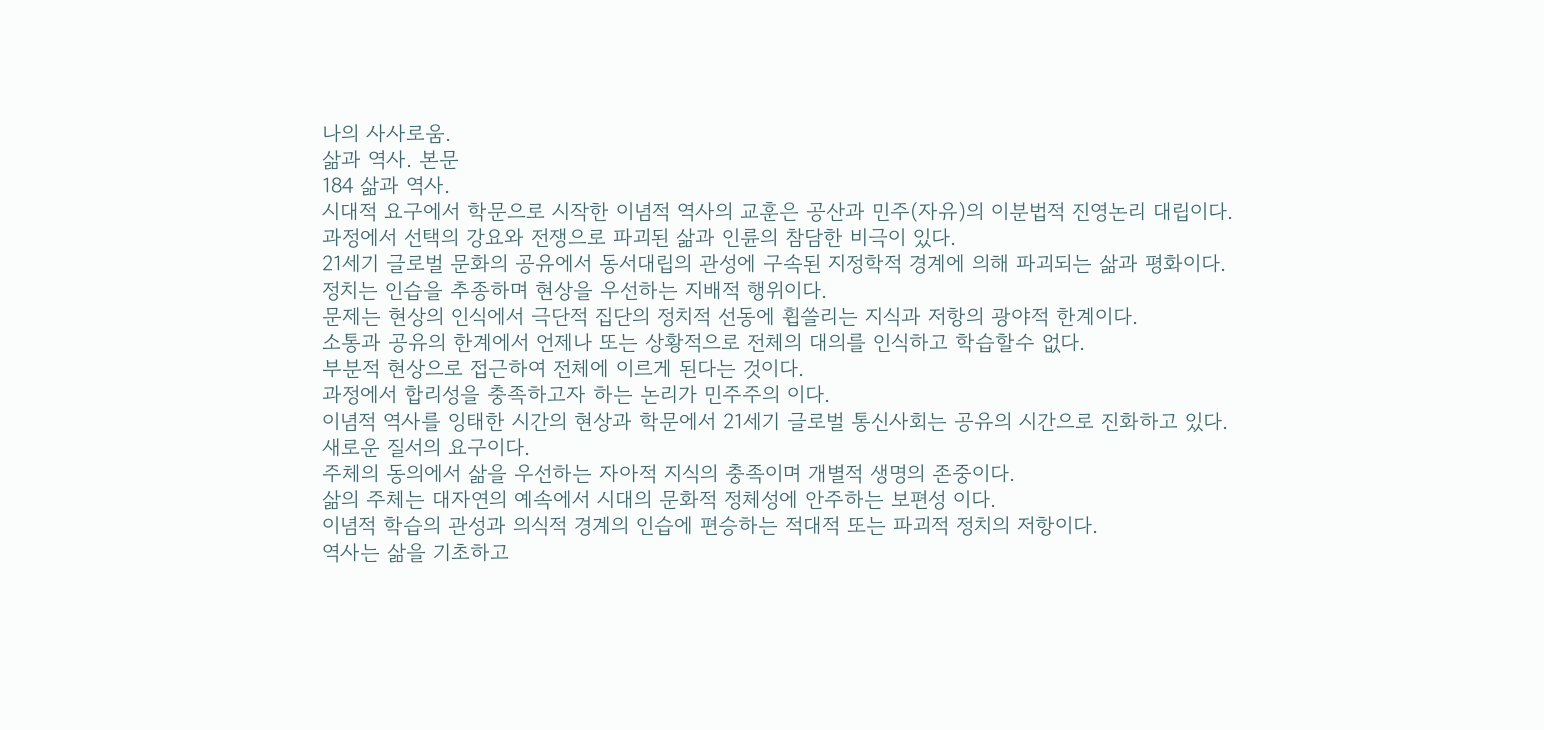나의 사사로움.
삶과 역사. 본문
184 삶과 역사.
시대적 요구에서 학문으로 시작한 이념적 역사의 교훈은 공산과 민주(자유)의 이분법적 진영논리 대립이다.
과정에서 선택의 강요와 전쟁으로 파괴된 삶과 인륜의 참담한 비극이 있다.
21세기 글로벌 문화의 공유에서 동서대립의 관성에 구속된 지정학적 경계에 의해 파괴되는 삶과 평화이다.
정치는 인습을 추종하며 현상을 우선하는 지배적 행위이다.
문제는 현상의 인식에서 극단적 집단의 정치적 선동에 휩쓸리는 지식과 저항의 광야적 한계이다.
소통과 공유의 한계에서 언제나 또는 상황적으로 전체의 대의를 인식하고 학습할수 없다.
부분적 현상으로 접근하여 전체에 이르게 된다는 것이다.
과정에서 합리성을 충족하고자 하는 논리가 민주주의 이다.
이념적 역사를 잉태한 시간의 현상과 학문에서 21세기 글로벌 통신사회는 공유의 시간으로 진화하고 있다.
새로운 질서의 요구이다.
주체의 동의에서 삶을 우선하는 자아적 지식의 충족이며 개별적 생명의 존중이다.
삶의 주체는 대자연의 예속에서 시대의 문화적 정체성에 안주하는 보편성 이다.
이념적 학습의 관성과 의식적 경계의 인습에 편승하는 적대적 또는 파괴적 정치의 저항이다.
역사는 삶을 기초하고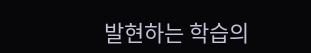발현하는 학습의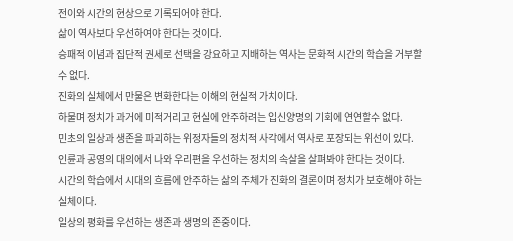전이와 시간의 현상으로 기록되어야 한다.
삶이 역사보다 우선하여야 한다는 것이다.
승패적 이념과 집단적 권세로 선택을 강요하고 지배하는 역사는 문화적 시간의 학습을 거부할수 없다.
진화의 실체에서 만물은 변화한다는 이해의 현실적 가치이다.
하물며 정치가 과거에 미적거리고 현실에 안주하려는 입신양명의 기회에 연연할수 없다.
민초의 일상과 생존을 파괴하는 위정자들의 정치적 사각에서 역사로 포장되는 위선이 있다.
인륜과 공영의 대의에서 나와 우리편을 우선하는 정치의 속살을 살펴봐야 한다는 것이다.
시간의 학습에서 시대의 흐름에 안주하는 삶의 주체가 진화의 결론이며 정치가 보호해야 하는 실체이다.
일상의 평화를 우선하는 생존과 생명의 존중이다.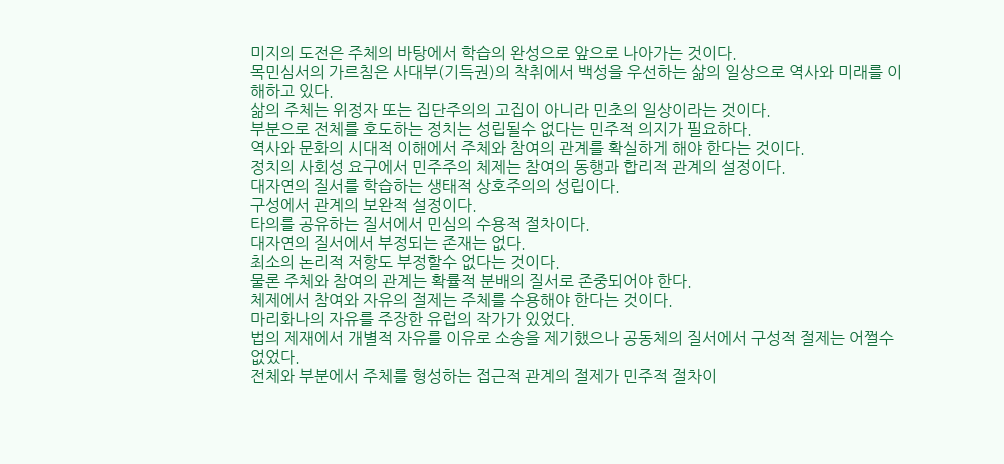미지의 도전은 주체의 바탕에서 학습의 완성으로 앞으로 나아가는 것이다.
목민심서의 가르침은 사대부(기득권)의 착취에서 백성을 우선하는 삶의 일상으로 역사와 미래를 이해하고 있다.
삶의 주체는 위정자 또는 집단주의의 고집이 아니라 민초의 일상이라는 것이다.
부분으로 전체를 호도하는 정치는 성립될수 없다는 민주적 의지가 필요하다.
역사와 문화의 시대적 이해에서 주체와 참여의 관계를 확실하게 해야 한다는 것이다.
정치의 사회성 요구에서 민주주의 체제는 참여의 동행과 합리적 관계의 설정이다.
대자연의 질서를 학습하는 생태적 상호주의의 성립이다.
구성에서 관계의 보완적 설정이다.
타의를 공유하는 질서에서 민심의 수용적 절차이다.
대자연의 질서에서 부정되는 존재는 없다.
최소의 논리적 저항도 부정할수 없다는 것이다.
물론 주체와 참여의 관계는 확률적 분배의 질서로 존중되어야 한다.
체제에서 참여와 자유의 절제는 주체를 수용해야 한다는 것이다.
마리화나의 자유를 주장한 유럽의 작가가 있었다.
법의 제재에서 개별적 자유를 이유로 소송을 제기했으나 공동체의 질서에서 구성적 절제는 어쩔수 없었다.
전체와 부분에서 주체를 형성하는 접근적 관계의 절제가 민주적 절차이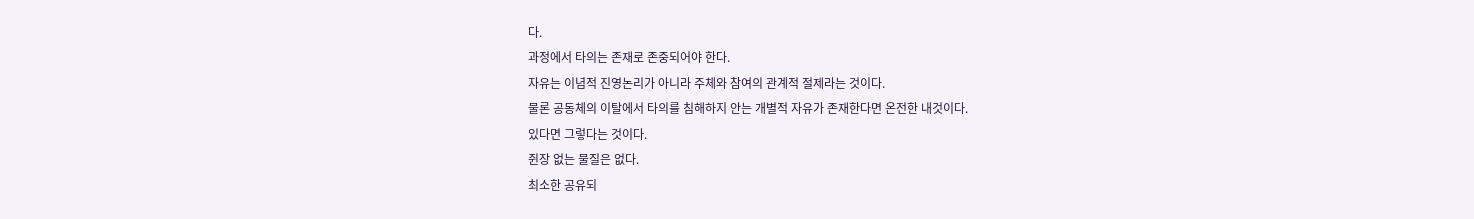다.
과정에서 타의는 존재로 존중되어야 한다.
자유는 이념적 진영논리가 아니라 주체와 참여의 관계적 절제라는 것이다.
물론 공동체의 이탈에서 타의를 침해하지 안는 개별적 자유가 존재한다면 온전한 내것이다.
있다면 그렇다는 것이다.
쥔장 없는 물질은 없다.
최소한 공유되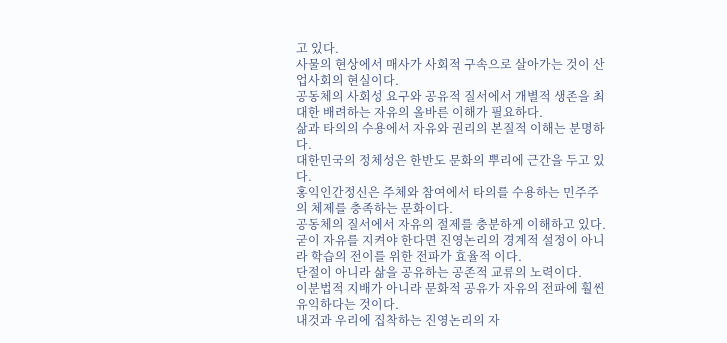고 있다.
사물의 현상에서 매사가 사회적 구속으로 살아가는 것이 산업사회의 현실이다.
공동체의 사회성 요구와 공유적 질서에서 개별적 생존을 최대한 배려하는 자유의 올바른 이해가 필요하다.
삶과 타의의 수용에서 자유와 권리의 본질적 이해는 분명하다.
대한민국의 정체성은 한반도 문화의 뿌리에 근간을 두고 있다.
홍익인간정신은 주체와 참여에서 타의를 수용하는 민주주의 체제를 충족하는 문화이다.
공동체의 질서에서 자유의 절제를 충분하게 이해하고 있다.
굳이 자유를 지켜야 한다면 진영논리의 경계적 설정이 아니라 학습의 전이를 위한 전파가 효율적 이다.
단절이 아니라 삶을 공유하는 공존적 교류의 노력이다.
이분법적 지배가 아니라 문화적 공유가 자유의 전파에 훨씬 유익하다는 것이다.
내것과 우리에 집착하는 진영논리의 자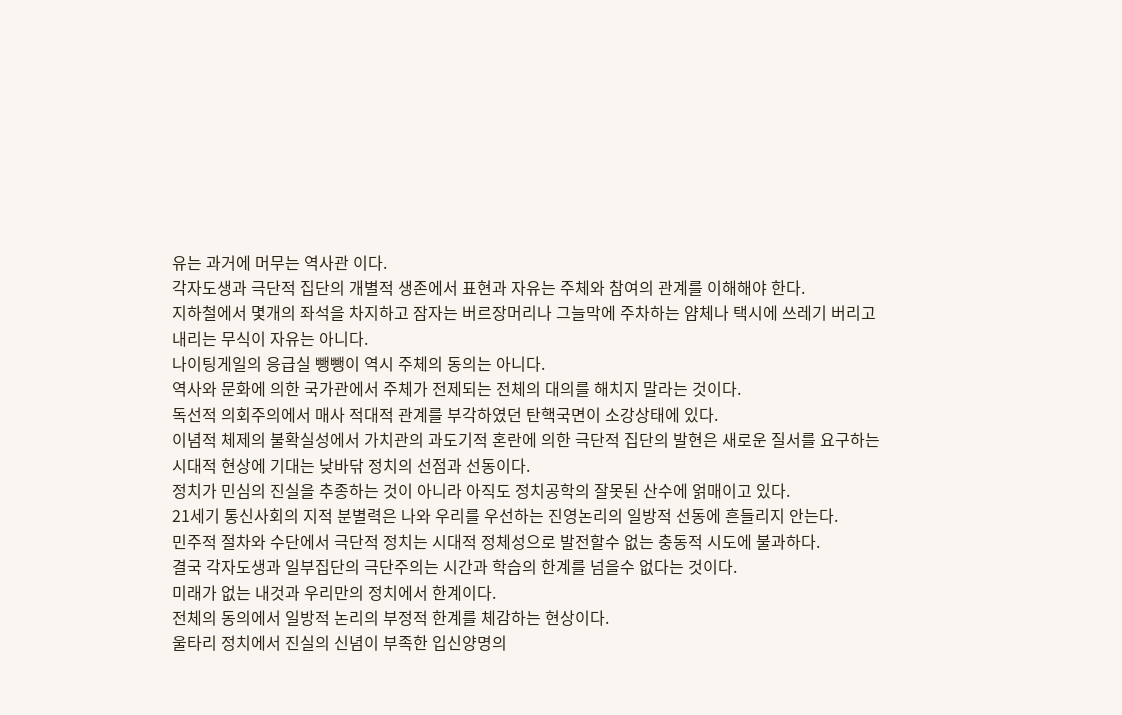유는 과거에 머무는 역사관 이다.
각자도생과 극단적 집단의 개별적 생존에서 표현과 자유는 주체와 참여의 관계를 이해해야 한다.
지하철에서 몇개의 좌석을 차지하고 잠자는 버르장머리나 그늘막에 주차하는 얌체나 택시에 쓰레기 버리고
내리는 무식이 자유는 아니다.
나이팅게일의 응급실 뺑뺑이 역시 주체의 동의는 아니다.
역사와 문화에 의한 국가관에서 주체가 전제되는 전체의 대의를 해치지 말라는 것이다.
독선적 의회주의에서 매사 적대적 관계를 부각하였던 탄핵국면이 소강상태에 있다.
이념적 체제의 불확실성에서 가치관의 과도기적 혼란에 의한 극단적 집단의 발현은 새로운 질서를 요구하는
시대적 현상에 기대는 낮바닦 정치의 선점과 선동이다.
정치가 민심의 진실을 추종하는 것이 아니라 아직도 정치공학의 잘못된 산수에 얽매이고 있다.
21세기 통신사회의 지적 분별력은 나와 우리를 우선하는 진영논리의 일방적 선동에 흔들리지 안는다.
민주적 절차와 수단에서 극단적 정치는 시대적 정체성으로 발전할수 없는 충동적 시도에 불과하다.
결국 각자도생과 일부집단의 극단주의는 시간과 학습의 한계를 넘을수 없다는 것이다.
미래가 없는 내것과 우리만의 정치에서 한계이다.
전체의 동의에서 일방적 논리의 부정적 한계를 체감하는 현상이다.
울타리 정치에서 진실의 신념이 부족한 입신양명의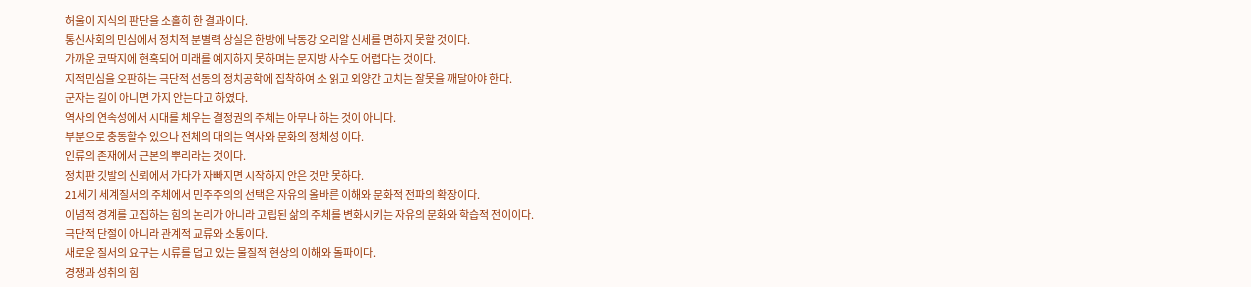허울이 지식의 판단을 소홀히 한 결과이다.
통신사회의 민심에서 정치적 분별력 상실은 한방에 낙동강 오리알 신세를 면하지 못할 것이다.
가까운 코딱지에 현혹되어 미래를 예지하지 못하며는 문지방 사수도 어렵다는 것이다.
지적민심을 오판하는 극단적 선동의 정치공학에 집착하여 소 읽고 외양간 고치는 잘못을 깨달아야 한다.
군자는 길이 아니면 가지 안는다고 하였다.
역사의 연속성에서 시대를 체우는 결정권의 주체는 아무나 하는 것이 아니다.
부분으로 충동할수 있으나 전체의 대의는 역사와 문화의 정체성 이다.
인류의 존재에서 근본의 뿌리라는 것이다.
정치판 깃발의 신뢰에서 가다가 자빠지면 시작하지 안은 것만 못하다.
21세기 세계질서의 주체에서 민주주의의 선택은 자유의 올바른 이해와 문화적 전파의 확장이다.
이념적 경계를 고집하는 힘의 논리가 아니라 고립된 삶의 주체를 변화시키는 자유의 문화와 학습적 전이이다.
극단적 단절이 아니라 관계적 교류와 소통이다.
새로운 질서의 요구는 시류를 덥고 있는 물질적 현상의 이해와 돌파이다.
경쟁과 성취의 힘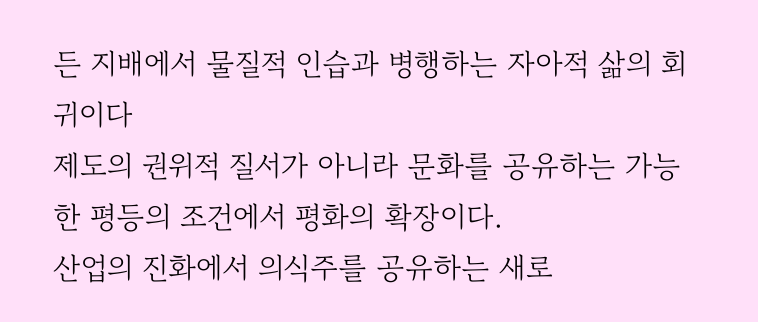든 지배에서 물질적 인습과 병행하는 자아적 삶의 회귀이다
제도의 권위적 질서가 아니라 문화를 공유하는 가능한 평등의 조건에서 평화의 확장이다.
산업의 진화에서 의식주를 공유하는 새로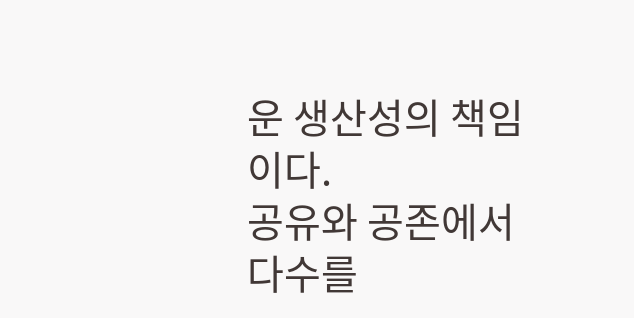운 생산성의 책임이다.
공유와 공존에서 다수를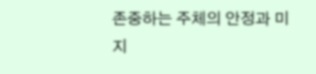존중하는 주체의 안정과 미지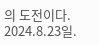의 도전이다.
2024.8.23일.